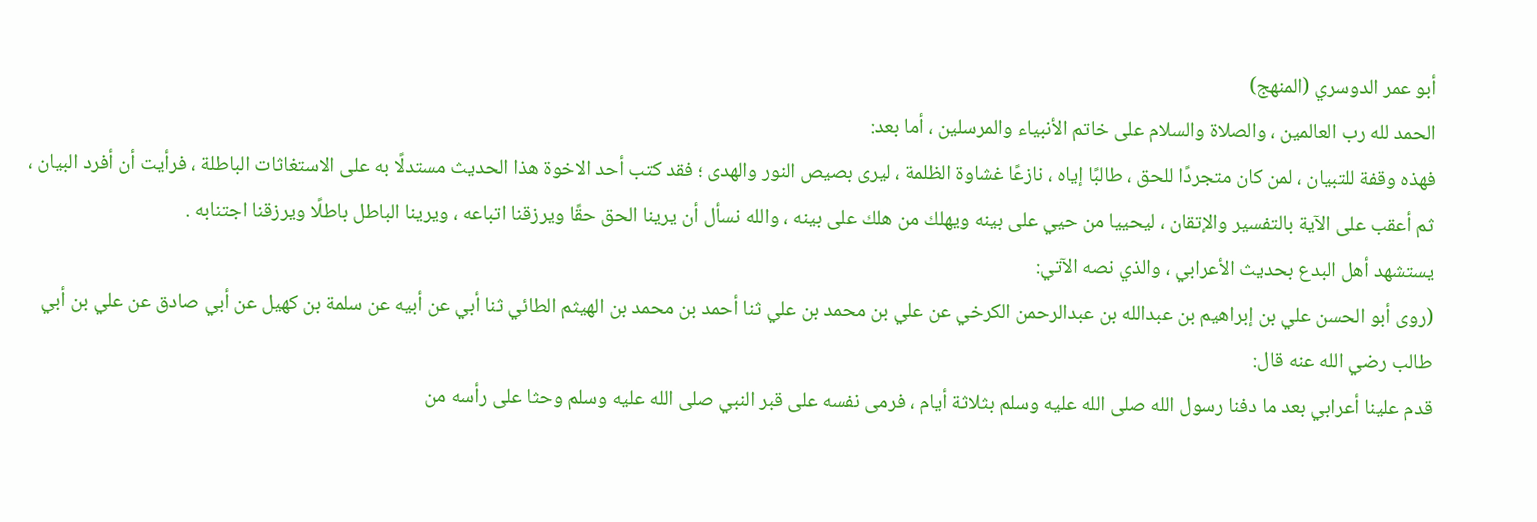أبو عمر الدوسري (المنهج)
الحمد لله رب العالمين ، والصلاة والسلام على خاتم الأنبياء والمرسلين ، أما بعد:
فهذه وقفة للتبيان ، لمن كان متجردًا للحق ، طالبًا إياه ، نازعًا غشاوة الظلمة ، ليرى بصيص النور والهدى ؛ فقد كتب أحد الاخوة هذا الحديث مستدلًا به على الاستغاثات الباطلة ، فرأيت أن أفرد البيان ، ثم أعقب على الآية بالتفسير والإتقان ، ليحييا من حيي على بينه ويهلك من هلك على بينه ، والله نسأل أن يرينا الحق حقًا ويرزقنا اتباعه ، ويرينا الباطل باطلًا ويرزقنا اجتنابه .
يستشهد أهل البدع بحديث الأعرابي ، والذي نصه الآتي:
(روى أبو الحسن علي بن إبراهيم بن عبدالله بن عبدالرحمن الكرخي عن علي بن محمد بن علي ثنا أحمد بن محمد بن الهيثم الطائي ثنا أبي عن أبيه عن سلمة بن كهيل عن أبي صادق عن علي بن أبي طالب رضي الله عنه قال:
قدم علينا أعرابي بعد ما دفنا رسول الله صلى الله عليه وسلم بثلاثة أيام ، فرمى نفسه على قبر النبي صلى الله عليه وسلم وحثا على رأسه من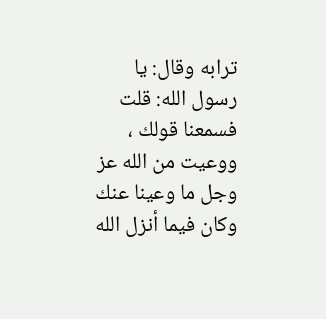ترابه وقال: يا رسول الله: قلت فسمعنا قولك ، ووعيت من الله عز وجل ما وعينا عنك وكان فيما أنزل الله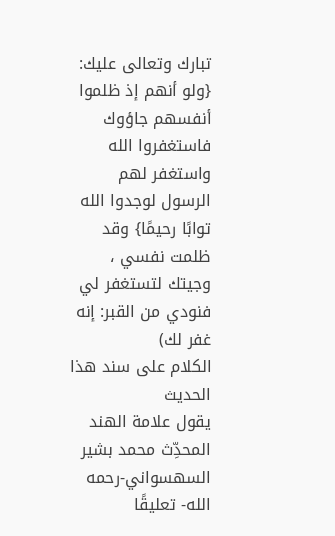تبارك وتعالى عليك: {ولو أنهم إذ ظلموا أنفسهم جاؤوك فاستغفروا الله واستغفر لهم الرسول لوجدوا الله توابًا رحيمًا} وقد ظلمت نفسي ، وجيتك لتستغفر لي فنودي من القبر: إنه غفر لك)
الكلام على سند هذا الحديث
يقول علامة الهند المحدِّث محمد بشير السهسواني-رحمه الله- تعليقًا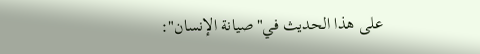على هذا الحديث في"صيانة الإنسان":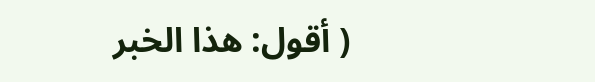( أقول: هذا الخبر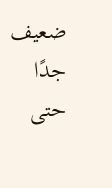ضعيف جدًا حتى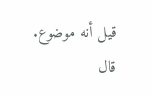قيل أنه موضوع.
قال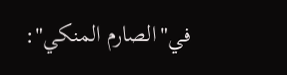في"الصارم المنكي":